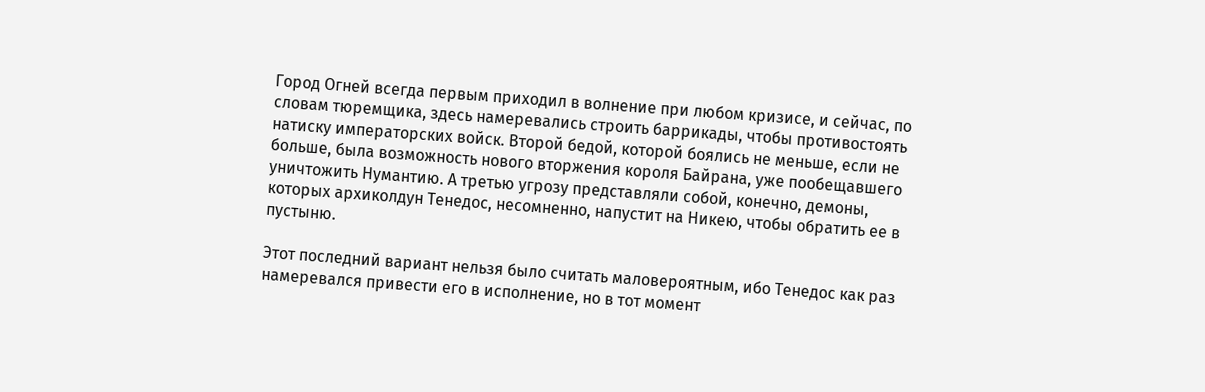Город Огней всегда первым приходил в волнение при любом кризисе, и сейчас, по словам тюремщика, здесь намеревались строить баррикады, чтобы противостоять натиску императорских войск. Второй бедой, которой боялись не меньше, если не больше, была возможность нового вторжения короля Байрана, уже пообещавшего уничтожить Нумантию. А третью угрозу представляли собой, конечно, демоны, которых архиколдун Тенедос, несомненно, напустит на Никею, чтобы обратить ее в пустыню.

Этот последний вариант нельзя было считать маловероятным, ибо Тенедос как раз намеревался привести его в исполнение, но в тот момент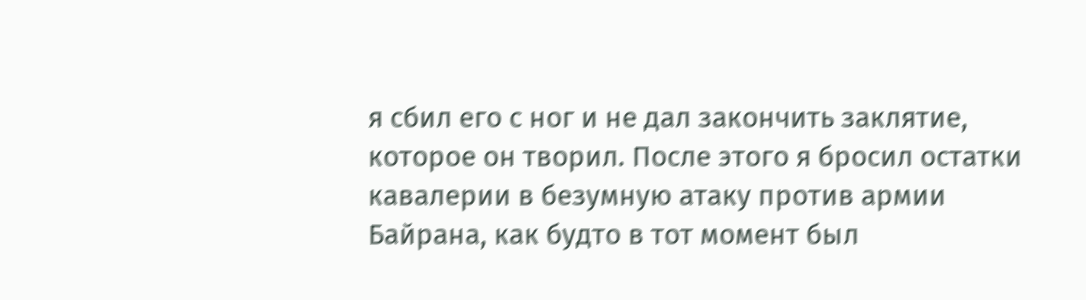я сбил его с ног и не дал закончить заклятие, которое он творил. После этого я бросил остатки кавалерии в безумную атаку против армии Байрана, как будто в тот момент был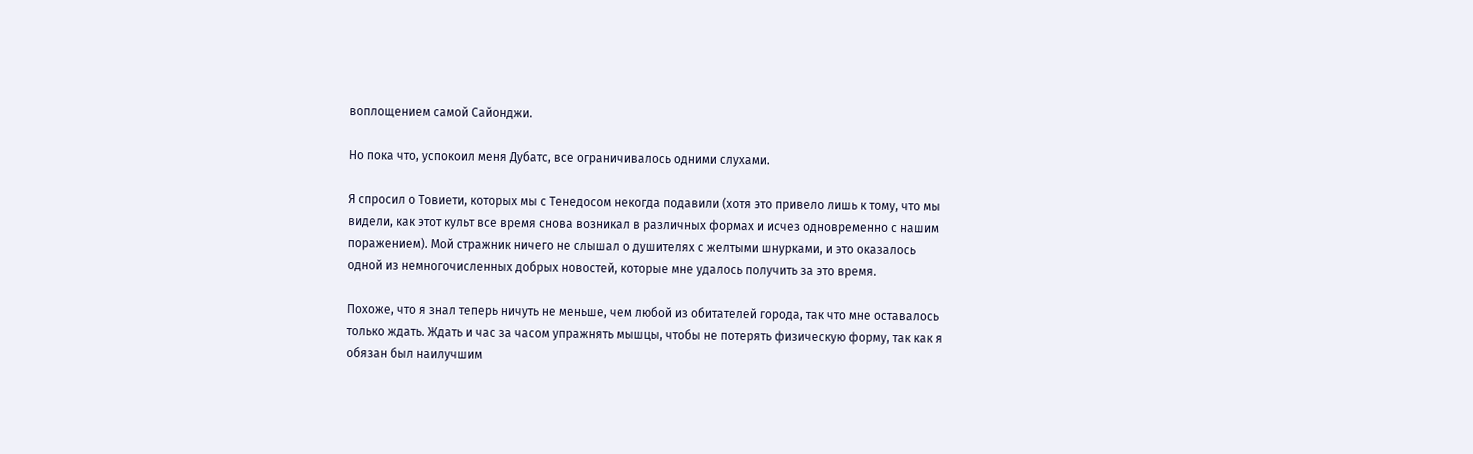воплощением самой Сайонджи.

Но пока что, успокоил меня Дубатс, все ограничивалось одними слухами.

Я спросил о Товиети, которых мы с Тенедосом некогда подавили (хотя это привело лишь к тому, что мы видели, как этот культ все время снова возникал в различных формах и исчез одновременно с нашим поражением). Мой стражник ничего не слышал о душителях с желтыми шнурками, и это оказалось одной из немногочисленных добрых новостей, которые мне удалось получить за это время.

Похоже, что я знал теперь ничуть не меньше, чем любой из обитателей города, так что мне оставалось только ждать. Ждать и час за часом упражнять мышцы, чтобы не потерять физическую форму, так как я обязан был наилучшим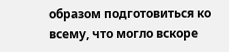образом подготовиться ко всему, что могло вскоре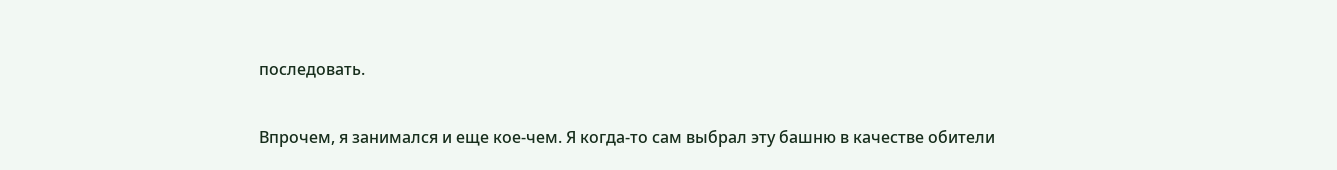последовать.

Впрочем, я занимался и еще кое-чем. Я когда-то сам выбрал эту башню в качестве обители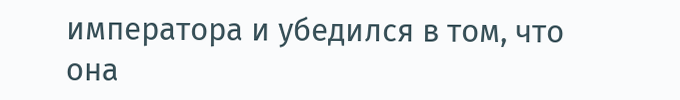императора и убедился в том, что она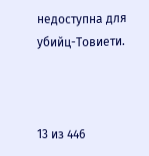недоступна для убийц-Товиети.



13 из 446